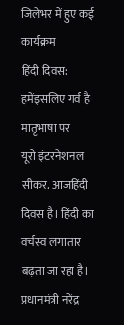जिलेभर में हुए कई कार्यक्रम
हिंदी दिवस: हमेंइसलिए गर्व है मातृभाषा पर
यूरो इंटरनेशनल
सीकर. आजहिंदी दिवस है। हिंदी का वर्चस्व लगातार बढ़ता जा रहा है। प्रधानमंत्री नरेंद्र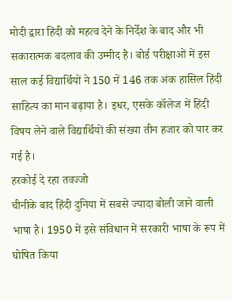मोदी द्वारा हिंदी को महत्व देने के निर्देश के बाद और भी सकारात्मक बदलाव की उम्मीद है। बोर्ड परीक्षाओं में इस साल कई विद्यार्थियों ने 150 में 146 तक अंक हासिल हिंदी साहित्य का मान बढ़ाया है। इधर, एसके कॉलेज में हिंदी विषय लेने वाले विद्यार्थियों की संख्या तीन हजार को पार कर गई है।
हरकोई दे रहा तवज्जो
चीनीके बाद हिंदी दुनिया में सबसे ज्यादा बोली जाने वाली भाषा है। 1950 में इसे संविधान में सरकारी भाषा के रूप में घोषित किया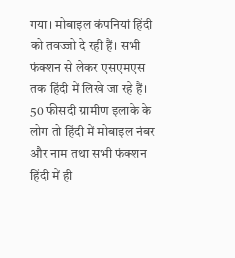गया। मोबाइल कंपनियां हिंदी को तवज्जो दे रही हैं। सभी फंक्शन से लेकर एसएमएस तक हिंदी में लिखे जा रहे हैं। 50 फीसदी ग्रामीण इलाके के लोग तो हिंदी में मोबाइल नंबर और नाम तथा सभी फंक्शन हिंदी में ही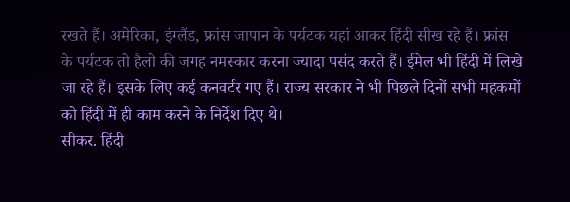रखते हैं। अमेरिका, इंग्लैंड, फ्रांस जापान के पर्यटक यहां आकर हिंदी सीख रहे हैं। फ्रांस के पर्यटक तो हैलो की जगह नमस्कार करना ज्यादा पसंद करते हैं। ईमेल भी हिंदी में लिखे जा रहे हैं। इसके लिए कई कनवर्टर गए हैं। राज्य सरकार ने भी पिछले दिनों सभी महकमों को हिंदी में ही काम करने के निर्देश दिए थे।
सीकर. हिंदी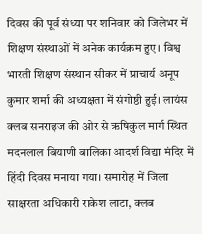दिवस की पूर्व संध्या पर शनिवार को जिलेभर में शिक्षण संस्थाओं में अनेक कार्यक्रम हुए। विश्व भारती शिक्षण संस्थान सीकर में प्राचार्य अनूप कुमार शर्मा की अध्यक्षता में संगोष्ठी हुई। लायंस क्लब सनराइज की ओर से ऋषिकुल मार्ग स्थित मदनलाल बियाणी बालिका आदर्श विद्या मंदिर में हिंदी दिवस मनाया गया। समारोह में जिला साक्षरता अधिकारी राकेश लाटा, क्लब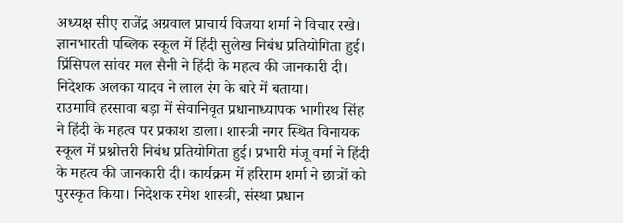अध्यक्ष सीए राजेंद्र अग्रवाल प्राचार्य विजया शर्मा ने विचार रखे। ज्ञानभारती पब्लिक स्कूल में हिंदी सुलेख निबंध प्रतियोगिता हुई। प्रिंसिपल सांवर मल सैनी ने हिंदी के महत्व की जानकारी दी। निदेशक अलका यादव ने लाल रंग के बारे में बताया।
राउमावि हरसावा बड़ा में सेवानिवृत प्रधानाध्यापक भागीरथ सिंह ने हिंदी के महत्व पर प्रकाश डाला। शास्त्री नगर स्थित विनायक स्कूल में प्रश्नोत्तरी निबंध प्रतियोगिता हुई। प्रभारी मंजू वर्मा ने हिंदी के महत्व की जानकारी दी। कार्यक्रम में हरिराम शर्मा ने छात्रों को पुरस्कृत किया। निदेशक रमेश शास्त्री, संस्था प्रधान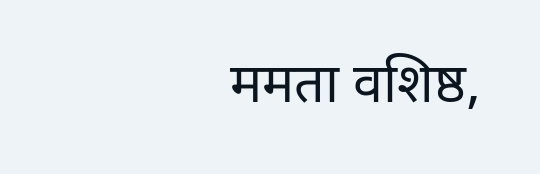ममता वशिष्ठ,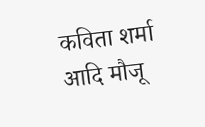कविता शर्मा आदि मौजू